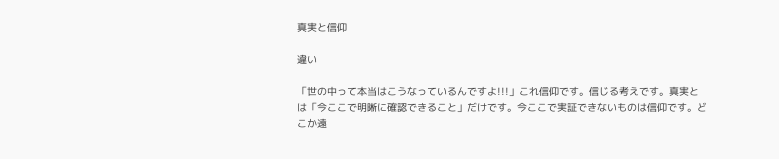真実と信仰

違い

「世の中って本当はこうなっているんですよ!!!」これ信仰です。信じる考えです。真実とは「今ここで明晰に確認できること」だけです。今ここで実証できないものは信仰です。どこか遠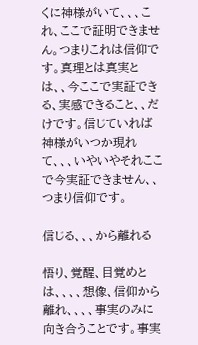くに神様がいて、、、これ、ここで証明できません。つまりこれは信仰です。真理とは真実とは、、今ここで実証できる、実感できること、、だけです。信じていれば神様がいつか現れて、、、いやいやそれここで今実証できません、、つまり信仰です。

信じる、、、から離れる

悟り、覚醒、目覚めとは、、、、想像、信仰から離れ、、、、事実のみに向き合うことです。事実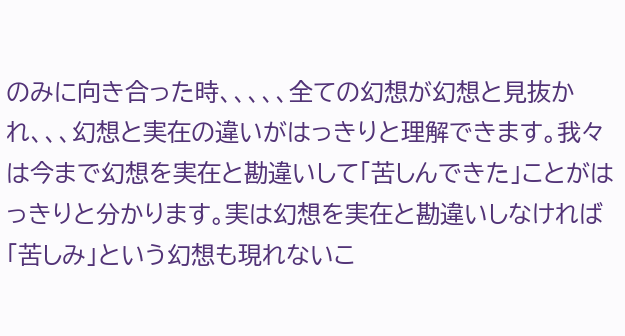のみに向き合った時、、、、、全ての幻想が幻想と見抜かれ、、、幻想と実在の違いがはっきりと理解できます。我々は今まで幻想を実在と勘違いして「苦しんできた」ことがはっきりと分かります。実は幻想を実在と勘違いしなければ「苦しみ」という幻想も現れないこ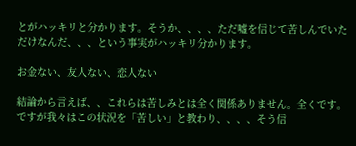とがハッキリと分かります。そうか、、、、ただ嘘を信じて苦しんでいただけなんだ、、、という事実がハッキリ分かります。

お金ない、友人ない、恋人ない

結論から言えば、、これらは苦しみとは全く関係ありません。全くです。ですが我々はこの状況を「苦しい」と教わり、、、、そう信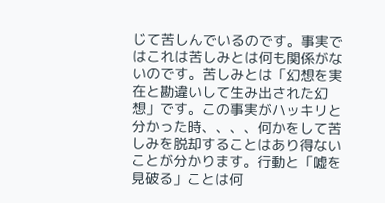じて苦しんでいるのです。事実ではこれは苦しみとは何も関係がないのです。苦しみとは「幻想を実在と勘違いして生み出された幻想」です。この事実がハッキリと分かった時、、、、何かをして苦しみを脱却することはあり得ないことが分かります。行動と「嘘を見破る」ことは何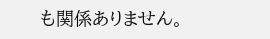も関係ありません。